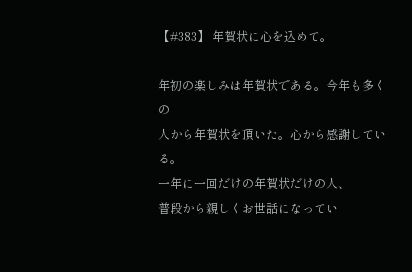【#383】 年賀状に心を込めて。

年初の楽しみは年賀状である。今年も多くの
人から年賀状を頂いた。心から感謝している。
一年に一回だけの年賀状だけの人、
普段から親しくお世話になってい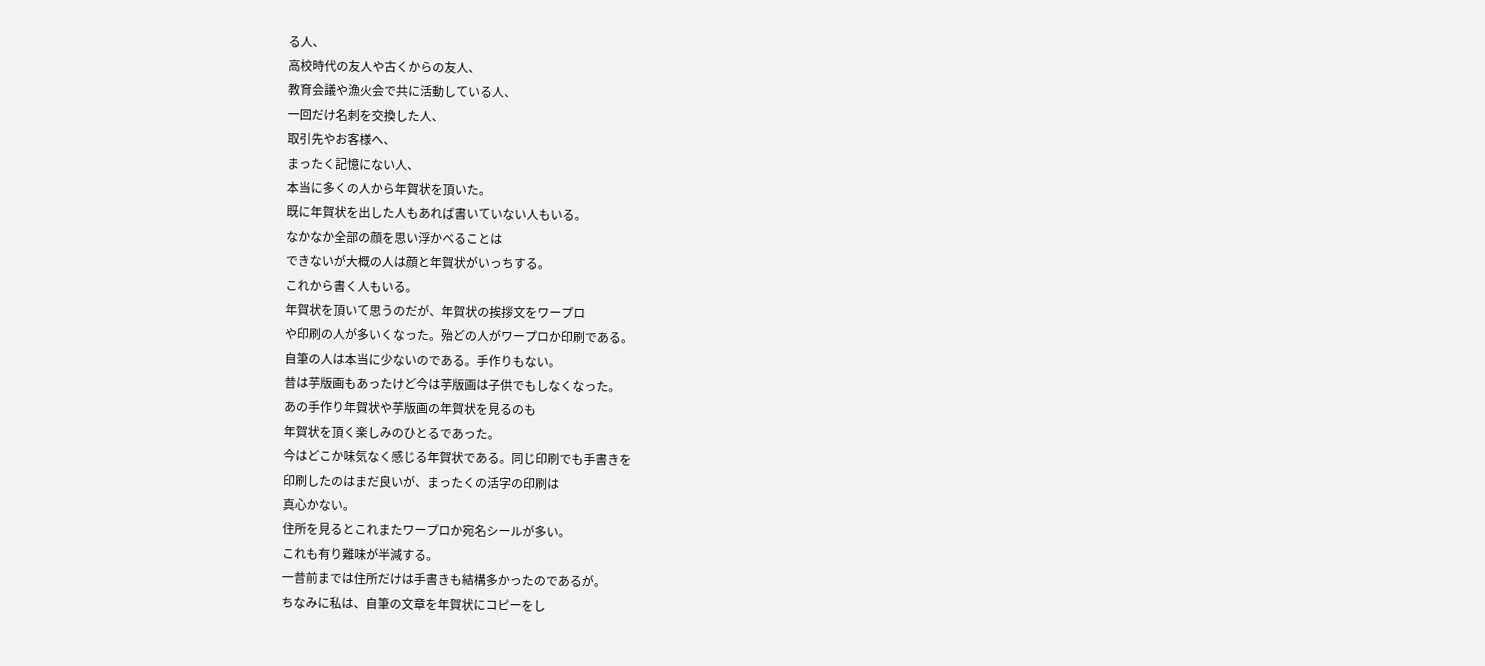る人、
高校時代の友人や古くからの友人、
教育会議や漁火会で共に活動している人、
一回だけ名刺を交換した人、
取引先やお客様へ、
まったく記憶にない人、
本当に多くの人から年賀状を頂いた。
既に年賀状を出した人もあれば書いていない人もいる。
なかなか全部の顔を思い浮かべることは
できないが大概の人は顔と年賀状がいっちする。
これから書く人もいる。
年賀状を頂いて思うのだが、年賀状の挨拶文をワープロ
や印刷の人が多いくなった。殆どの人がワープロか印刷である。
自筆の人は本当に少ないのである。手作りもない。
昔は芋版画もあったけど今は芋版画は子供でもしなくなった。
あの手作り年賀状や芋版画の年賀状を見るのも
年賀状を頂く楽しみのひとるであった。
今はどこか味気なく感じる年賀状である。同じ印刷でも手書きを
印刷したのはまだ良いが、まったくの活字の印刷は
真心かない。
住所を見るとこれまたワープロか宛名シールが多い。
これも有り難味が半減する。
一昔前までは住所だけは手書きも結構多かったのであるが。
ちなみに私は、自筆の文章を年賀状にコピーをし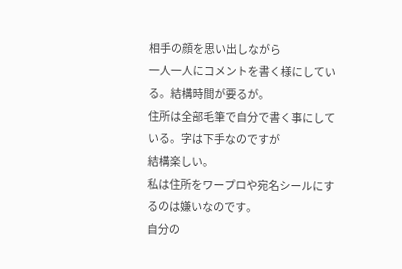相手の顔を思い出しながら
一人一人にコメントを書く様にしている。結構時間が要るが。
住所は全部毛筆で自分で書く事にしている。字は下手なのですが
結構楽しい。
私は住所をワープロや宛名シールにするのは嫌いなのです。
自分の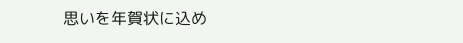思いを年賀状に込め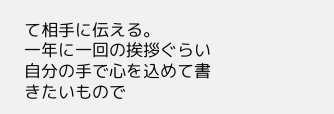て相手に伝える。
一年に一回の挨拶ぐらい自分の手で心を込めて書きたいもので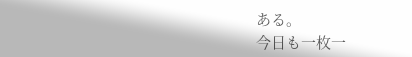ある。
今日も一枚一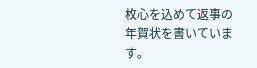枚心を込めて返事の年賀状を書いています。